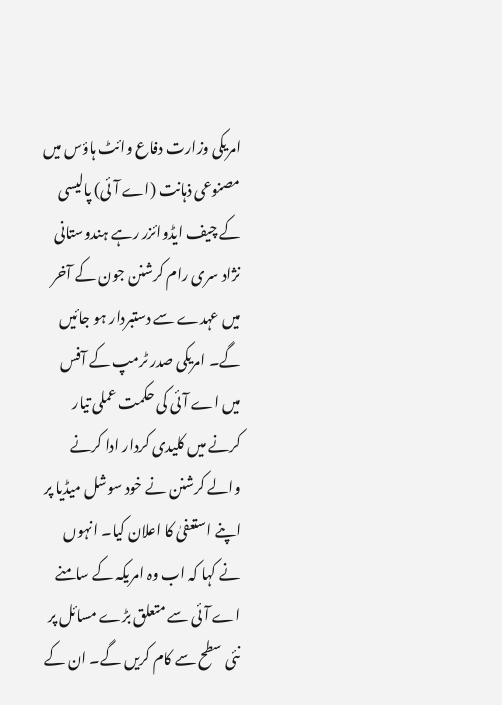امریکی وزارت دفاع وائٹ ہاؤس میں مصنوعی ذہانت (اے آئی) پالیسی کے چیف ایڈوائزر رہے ہندوستانی نژاد سری رام کرشنن جون کے آخر میں عہدے سے دستبردار ہو جائیں گے۔ امریکی صدر ٹرمپ کے آفس میں اے آئی کی حکمت عملی تیار کرنے میں کلیدی کردار ادا کرنے والے کرشنن نے خود سوشل میڈیا پر اپنے استعفیٰ کا اعلان کیا۔ انہوں نے کہا کہ اب وہ امریکہ کے سامنے اے آئی سے متعلق بڑے مسائل پر نئی سطح سے کام کریں گے۔ ان کے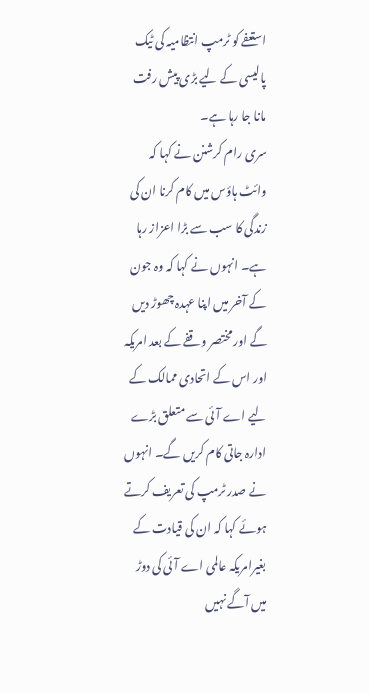استعفے کو ٹرمپ انتظامیہ کی ٹیک پالیسی کے لیے بڑی پیش رفت مانا جا رہا ہے۔
سری رام کرشنن نے کہا کہ وائٹ ہاؤس میں کام کرنا ان کی زندگی کا سب سے بڑا اعزاز رہا ہے۔ انہوں نے کہا کہ وہ جون کے آخر میں اپنا عہدہ چھوڑ دیں گے اور مختصر وقفے کے بعد امریکہ اور اس کے اتحادی ممالک کے لیے اے آئی سے متعلق بڑے ادارہ جاتی کام کریں گے۔ انہوں نے صدر ٹرمپ کی تعریف کرتے ہوئے کہا کہ ان کی قیادت کے بغیرامریکہ عالمی اے آئی کی دوڑ میں آگے نہیں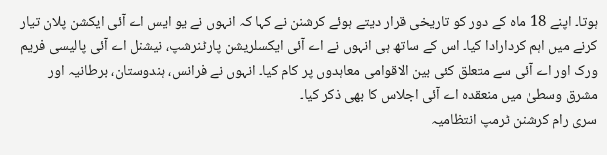ہوتا۔ اپنے 18 ماہ کے دور کو تاریخی قرار دیتے ہوئے کرشنن نے کہا کہ انہوں نے یو ایس اے آئی ایکشن پلان تیار کرنے میں اہم کردارادا کیا۔ اس کے ساتھ ہی انہوں نے اے آئی ایکسلریشن پارٹنرشپ، نیشنل اے آئی پالیسی فریم ورک اور اے آئی سے متعلق کئی بین الاقوامی معاہدوں پر کام کیا۔ انہوں نے فرانس، ہندوستان، برطانیہ اور مشرق وسطیٰ میں منعقدہ اے آئی اجلاس کا بھی ذکر کیا۔
سری رام کرشنن ٹرمپ انتظامیہ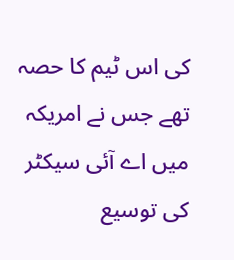کی اس ٹیم کا حصہ تھے جس نے امریکہ میں اے آئی سیکٹر کی توسیع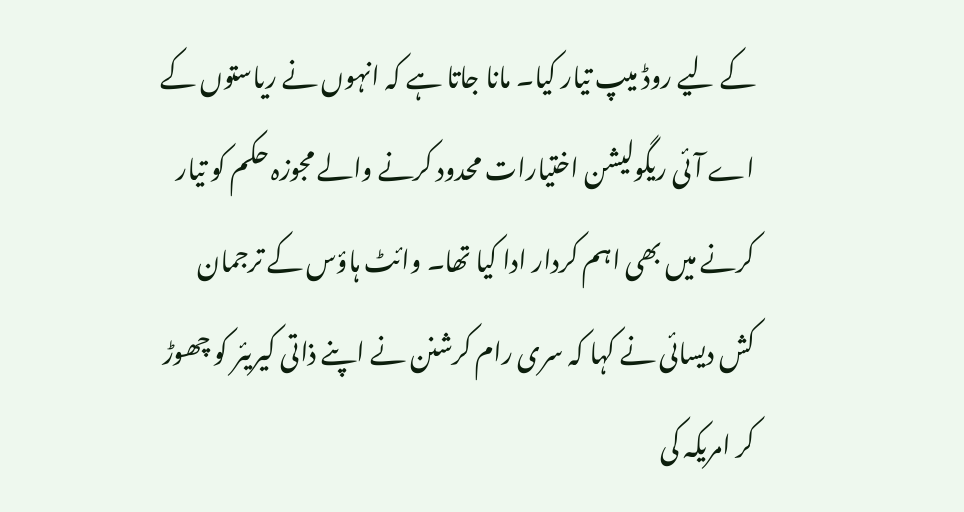کے لیے روڈ میپ تیار کیا۔ مانا جاتا ہے کہ انہوں نے ریاستوں کے اے آئی ریگولیشن اختیارات محدود کرنے والے مجوزہ حکم کو تیار کرنے میں بھی اہم کردار ادا کیا تھا۔ وائٹ ہاؤس کے ترجمان کش دیسائی نے کہا کہ سری رام کرشنن نے اپنے ذاتی کیریئر کو چھوڑ کر امریکہ کی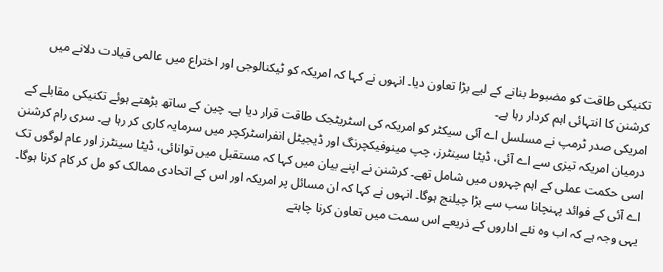تکنیکی طاقت کو مضبوط بنانے کے لیے بڑا تعاون دیا۔ انہوں نے کہا کہ امریکہ کو ٹیکنالوجی اور اختراع میں عالمی قیادت دلانے میں کرشنن کا انتہائی اہم کردار رہا ہے۔
امریکی صدر ٹرمپ نے مسلسل اے آئی سیکٹر کو امریکہ کی اسٹریٹجک طاقت قرار دیا ہے۔ چین کے ساتھ بڑھتے ہوئے تکنیکی مقابلے کے درمیان امریکہ تیزی سے اے آئی، ڈیٹا سینٹرز، چپ مینوفیکچرنگ اور ڈیجیٹل انفراسٹرکچر میں سرمایہ کاری کر رہا ہے۔ سری رام کرشنن اسی حکمت عملی کے اہم چہروں میں شامل تھے۔ کرشنن نے اپنے بیان میں کہا کہ مستقبل میں توانائی، ڈیٹا سینٹرز اور عام لوگوں تک اے آئی کے فوائد پہنچانا سب سے بڑا چیلنج ہوگا۔ انہوں نے کہا کہ ان مسائل پر امریکہ اور اس کے اتحادی ممالک کو مل کر کام کرنا ہوگا۔ یہی وجہ ہے کہ اب وہ نئے اداروں کے ذریعے اس سمت میں تعاون کرنا چاہتے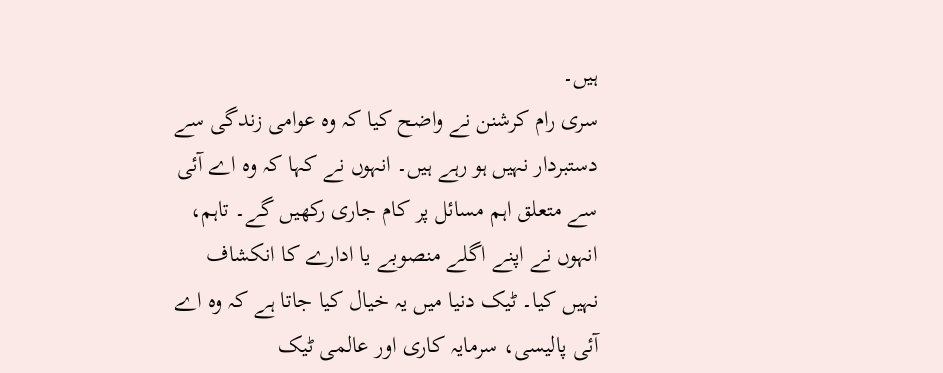ہیں۔
سری رام کرشنن نے واضح کیا کہ وہ عوامی زندگی سے دستبردار نہیں ہو رہے ہیں۔ انہوں نے کہا کہ وہ اے آئی سے متعلق اہم مسائل پر کام جاری رکھیں گے۔ تاہم، انہوں نے اپنے اگلے منصوبے یا ادارے کا انکشاف نہیں کیا۔ ٹیک دنیا میں یہ خیال کیا جاتا ہے کہ وہ اے آئی پالیسی، سرمایہ کاری اور عالمی ٹیک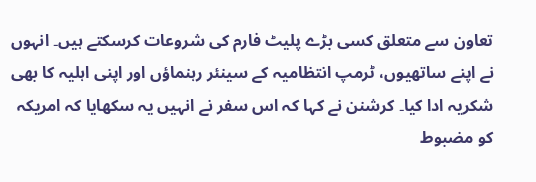تعاون سے متعلق کسی بڑے پلیٹ فارم کی شروعات کرسکتے ہیں۔ انہوں نے اپنے ساتھیوں، ٹرمپ انتظامیہ کے سینئر رہنماؤں اور اپنی اہلیہ کا بھی شکریہ ادا کیا۔ کرشنن نے کہا کہ اس سفر نے انہیں یہ سکھایا کہ امریکہ کو مضبوط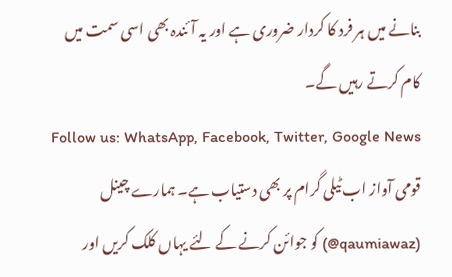بنانے میں ہر فرد کا کردار ضروری ہے اور یہ آئندہ بھی اسی سمت میں کام کرتے رہیں گے۔
Follow us: WhatsApp, Facebook, Twitter, Google News
قومی آواز اب ٹیلی گرام پر بھی دستیاب ہے۔ ہمارے چینل (qaumiawaz@) کو جوائن کرنے کے لئے یہاں کلک کریں اور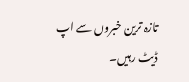تازہ ترین خبروں سے اپ ڈیٹ رہیں۔